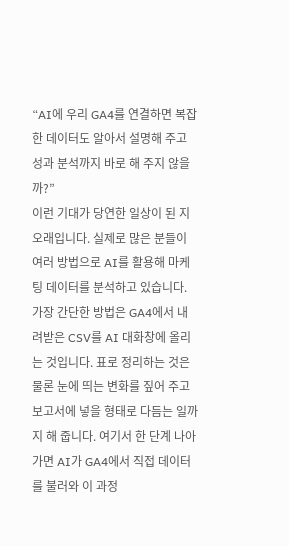“AI에 우리 GA4를 연결하면 복잡한 데이터도 알아서 설명해 주고 성과 분석까지 바로 해 주지 않을까?”
이런 기대가 당연한 일상이 된 지 오래입니다. 실제로 많은 분들이 여러 방법으로 AI를 활용해 마케팅 데이터를 분석하고 있습니다.
가장 간단한 방법은 GA4에서 내려받은 CSV를 AI 대화창에 올리는 것입니다. 표로 정리하는 것은 물론 눈에 띄는 변화를 짚어 주고 보고서에 넣을 형태로 다듬는 일까지 해 줍니다. 여기서 한 단계 나아가면 AI가 GA4에서 직접 데이터를 불러와 이 과정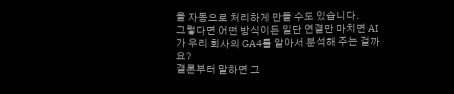을 자동으로 처리하게 만들 수도 있습니다.
그렇다면 어떤 방식이든 일단 연결만 마치면 AI가 우리 회사의 GA4를 알아서 분석해 주는 걸까요?
결론부터 말하면 그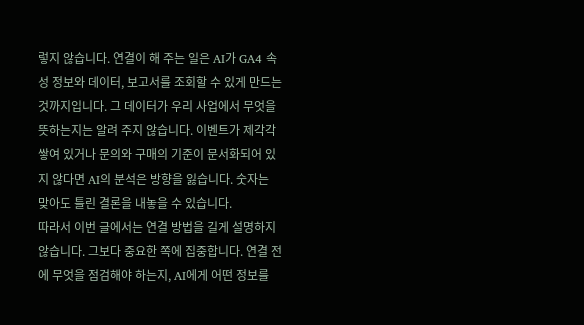렇지 않습니다. 연결이 해 주는 일은 AI가 GA4 속성 정보와 데이터, 보고서를 조회할 수 있게 만드는 것까지입니다. 그 데이터가 우리 사업에서 무엇을 뜻하는지는 알려 주지 않습니다. 이벤트가 제각각 쌓여 있거나 문의와 구매의 기준이 문서화되어 있지 않다면 AI의 분석은 방향을 잃습니다. 숫자는 맞아도 틀린 결론을 내놓을 수 있습니다.
따라서 이번 글에서는 연결 방법을 길게 설명하지 않습니다. 그보다 중요한 쪽에 집중합니다. 연결 전에 무엇을 점검해야 하는지, AI에게 어떤 정보를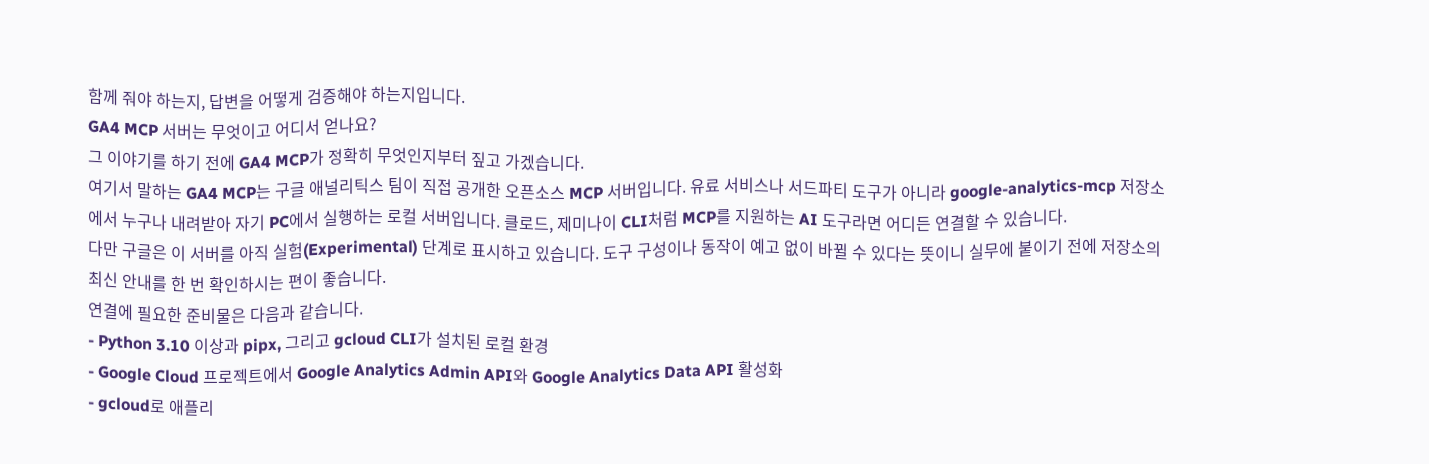함께 줘야 하는지, 답변을 어떻게 검증해야 하는지입니다.
GA4 MCP 서버는 무엇이고 어디서 얻나요?
그 이야기를 하기 전에 GA4 MCP가 정확히 무엇인지부터 짚고 가겠습니다.
여기서 말하는 GA4 MCP는 구글 애널리틱스 팀이 직접 공개한 오픈소스 MCP 서버입니다. 유료 서비스나 서드파티 도구가 아니라 google-analytics-mcp 저장소에서 누구나 내려받아 자기 PC에서 실행하는 로컬 서버입니다. 클로드, 제미나이 CLI처럼 MCP를 지원하는 AI 도구라면 어디든 연결할 수 있습니다.
다만 구글은 이 서버를 아직 실험(Experimental) 단계로 표시하고 있습니다. 도구 구성이나 동작이 예고 없이 바뀔 수 있다는 뜻이니 실무에 붙이기 전에 저장소의 최신 안내를 한 번 확인하시는 편이 좋습니다.
연결에 필요한 준비물은 다음과 같습니다.
- Python 3.10 이상과 pipx, 그리고 gcloud CLI가 설치된 로컬 환경
- Google Cloud 프로젝트에서 Google Analytics Admin API와 Google Analytics Data API 활성화
- gcloud로 애플리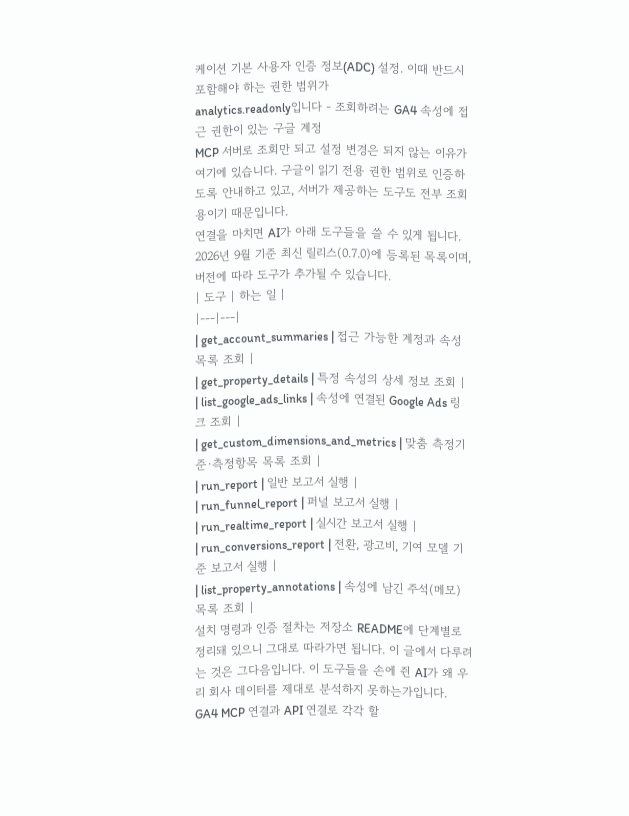케이션 기본 사용자 인증 정보(ADC) 설정. 이때 반드시 포함해야 하는 권한 범위가
analytics.readonly입니다 - 조회하려는 GA4 속성에 접근 권한이 있는 구글 계정
MCP 서버로 조회만 되고 설정 변경은 되지 않는 이유가 여기에 있습니다. 구글이 읽기 전용 권한 범위로 인증하도록 안내하고 있고, 서버가 제공하는 도구도 전부 조회용이기 때문입니다.
연결을 마치면 AI가 아래 도구들을 쓸 수 있게 됩니다. 2026년 9월 기준 최신 릴리스(0.7.0)에 등록된 목록이며, 버전에 따라 도구가 추가될 수 있습니다.
| 도구 | 하는 일 |
|---|---|
| get_account_summaries | 접근 가능한 계정과 속성 목록 조회 |
| get_property_details | 특정 속성의 상세 정보 조회 |
| list_google_ads_links | 속성에 연결된 Google Ads 링크 조회 |
| get_custom_dimensions_and_metrics | 맞춤 측정기준·측정항목 목록 조회 |
| run_report | 일반 보고서 실행 |
| run_funnel_report | 퍼널 보고서 실행 |
| run_realtime_report | 실시간 보고서 실행 |
| run_conversions_report | 전환, 광고비, 기여 모델 기준 보고서 실행 |
| list_property_annotations | 속성에 남긴 주석(메모) 목록 조회 |
설치 명령과 인증 절차는 저장소 README에 단계별로 정리돼 있으니 그대로 따라가면 됩니다. 이 글에서 다루려는 것은 그다음입니다. 이 도구들을 손에 쥔 AI가 왜 우리 회사 데이터를 제대로 분석하지 못하는가입니다.
GA4 MCP 연결과 API 연결로 각각 할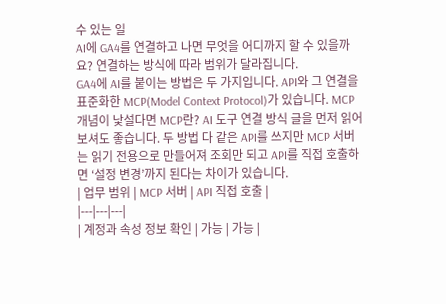수 있는 일
AI에 GA4를 연결하고 나면 무엇을 어디까지 할 수 있을까요? 연결하는 방식에 따라 범위가 달라집니다.
GA4에 AI를 붙이는 방법은 두 가지입니다. API와 그 연결을 표준화한 MCP(Model Context Protocol)가 있습니다. MCP 개념이 낯설다면 MCP란? AI 도구 연결 방식 글을 먼저 읽어 보셔도 좋습니다. 두 방법 다 같은 API를 쓰지만 MCP 서버는 읽기 전용으로 만들어져 조회만 되고 API를 직접 호출하면 ‘설정 변경’까지 된다는 차이가 있습니다.
| 업무 범위 | MCP 서버 | API 직접 호출 |
|---|---|---|
| 계정과 속성 정보 확인 | 가능 | 가능 |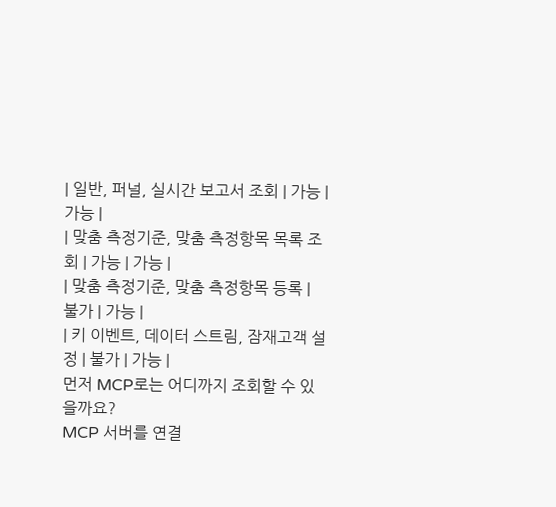| 일반, 퍼널, 실시간 보고서 조회 | 가능 | 가능 |
| 맞춤 측정기준, 맞춤 측정항목 목록 조회 | 가능 | 가능 |
| 맞춤 측정기준, 맞춤 측정항목 등록 | 불가 | 가능 |
| 키 이벤트, 데이터 스트림, 잠재고객 설정 | 불가 | 가능 |
먼저 MCP로는 어디까지 조회할 수 있을까요?
MCP 서버를 연결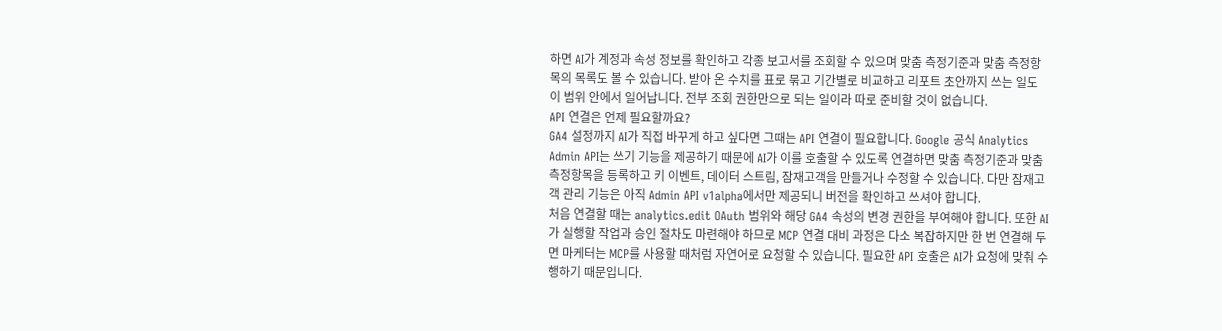하면 AI가 계정과 속성 정보를 확인하고 각종 보고서를 조회할 수 있으며 맞춤 측정기준과 맞춤 측정항목의 목록도 볼 수 있습니다. 받아 온 수치를 표로 묶고 기간별로 비교하고 리포트 초안까지 쓰는 일도 이 범위 안에서 일어납니다. 전부 조회 권한만으로 되는 일이라 따로 준비할 것이 없습니다.
API 연결은 언제 필요할까요?
GA4 설정까지 AI가 직접 바꾸게 하고 싶다면 그때는 API 연결이 필요합니다. Google 공식 Analytics Admin API는 쓰기 기능을 제공하기 때문에 AI가 이를 호출할 수 있도록 연결하면 맞춤 측정기준과 맞춤 측정항목을 등록하고 키 이벤트, 데이터 스트림, 잠재고객을 만들거나 수정할 수 있습니다. 다만 잠재고객 관리 기능은 아직 Admin API v1alpha에서만 제공되니 버전을 확인하고 쓰셔야 합니다.
처음 연결할 때는 analytics.edit OAuth 범위와 해당 GA4 속성의 변경 권한을 부여해야 합니다. 또한 AI가 실행할 작업과 승인 절차도 마련해야 하므로 MCP 연결 대비 과정은 다소 복잡하지만 한 번 연결해 두면 마케터는 MCP를 사용할 때처럼 자연어로 요청할 수 있습니다. 필요한 API 호출은 AI가 요청에 맞춰 수행하기 때문입니다.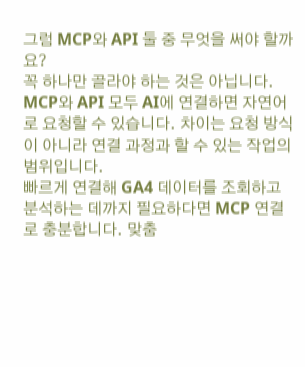그럼 MCP와 API 둘 중 무엇을 써야 할까요?
꼭 하나만 골라야 하는 것은 아닙니다. MCP와 API 모두 AI에 연결하면 자연어로 요청할 수 있습니다. 차이는 요청 방식이 아니라 연결 과정과 할 수 있는 작업의 범위입니다.
빠르게 연결해 GA4 데이터를 조회하고 분석하는 데까지 필요하다면 MCP 연결로 충분합니다. 맞춤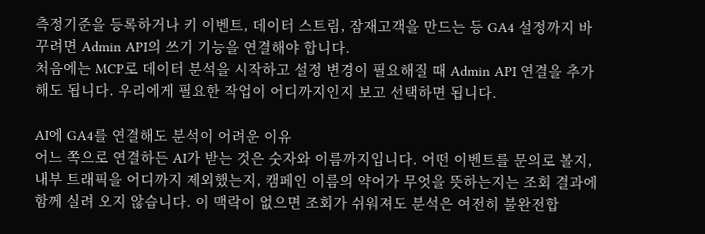측정기준을 등록하거나 키 이벤트, 데이터 스트림, 잠재고객을 만드는 등 GA4 설정까지 바꾸려면 Admin API의 쓰기 기능을 연결해야 합니다.
처음에는 MCP로 데이터 분석을 시작하고 설정 변경이 필요해질 때 Admin API 연결을 추가해도 됩니다. 우리에게 필요한 작업이 어디까지인지 보고 선택하면 됩니다.

AI에 GA4를 연결해도 분석이 어려운 이유
어느 쪽으로 연결하든 AI가 받는 것은 숫자와 이름까지입니다. 어떤 이벤트를 문의로 볼지, 내부 트래픽을 어디까지 제외했는지, 캠페인 이름의 약어가 무엇을 뜻하는지는 조회 결과에 함께 실려 오지 않습니다. 이 맥락이 없으면 조회가 쉬워져도 분석은 여전히 불완전합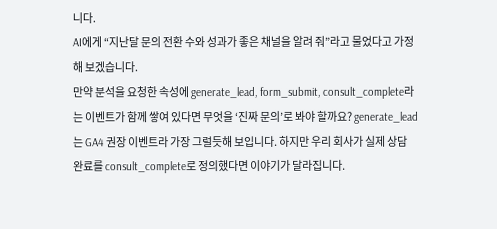니다.
AI에게 “지난달 문의 전환 수와 성과가 좋은 채널을 알려 줘”라고 물었다고 가정해 보겠습니다.
만약 분석을 요청한 속성에 generate_lead, form_submit, consult_complete라는 이벤트가 함께 쌓여 있다면 무엇을 ‘진짜 문의’로 봐야 할까요? generate_lead는 GA4 권장 이벤트라 가장 그럴듯해 보입니다. 하지만 우리 회사가 실제 상담 완료를 consult_complete로 정의했다면 이야기가 달라집니다.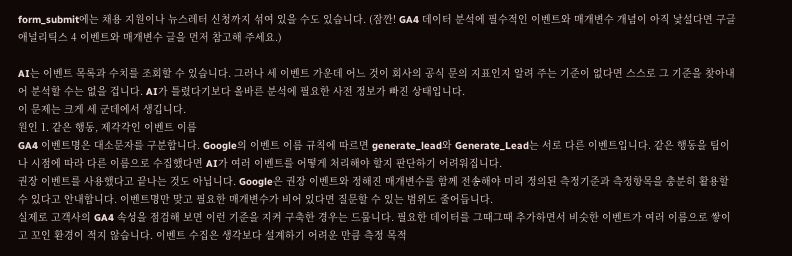form_submit에는 채용 지원이나 뉴스레터 신청까지 섞여 있을 수도 있습니다. (잠깐! GA4 데이터 분석에 필수적인 이벤트와 매개변수 개념이 아직 낯설다면 구글 애널리틱스 4 이벤트와 매개변수 글을 먼저 참고해 주세요.)

AI는 이벤트 목록과 수치를 조회할 수 있습니다. 그러나 세 이벤트 가운데 어느 것이 회사의 공식 문의 지표인지 알려 주는 기준이 없다면 스스로 그 기준을 찾아내어 분석할 수는 없을 겁니다. AI가 틀렸다기보다 올바른 분석에 필요한 사전 정보가 빠진 상태입니다.
이 문제는 크게 세 군데에서 생깁니다.
원인 1. 같은 행동, 제각각인 이벤트 이름
GA4 이벤트명은 대소문자를 구분합니다. Google의 이벤트 이름 규칙에 따르면 generate_lead와 Generate_Lead는 서로 다른 이벤트입니다. 같은 행동을 팀이나 시점에 따라 다른 이름으로 수집했다면 AI가 여러 이벤트를 어떻게 처리해야 할지 판단하기 어려워집니다.
권장 이벤트를 사용했다고 끝나는 것도 아닙니다. Google은 권장 이벤트와 정해진 매개변수를 함께 전송해야 미리 정의된 측정기준과 측정항목을 충분히 활용할 수 있다고 안내합니다. 이벤트명만 맞고 필요한 매개변수가 비어 있다면 질문할 수 있는 범위도 줄어듭니다.
실제로 고객사의 GA4 속성을 점검해 보면 이런 기준을 지켜 구축한 경우는 드뭅니다. 필요한 데이터를 그때그때 추가하면서 비슷한 이벤트가 여러 이름으로 쌓이고 꼬인 환경이 적지 않습니다. 이벤트 수집은 생각보다 설계하기 어려운 만큼 측정 목적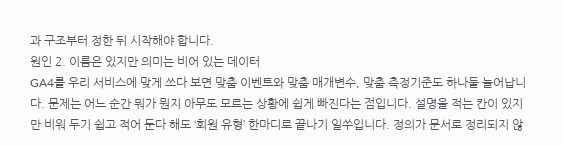과 구조부터 정한 뒤 시작해야 합니다.
원인 2. 이름은 있지만 의미는 비어 있는 데이터
GA4를 우리 서비스에 맞게 쓰다 보면 맞춤 이벤트와 맞춤 매개변수, 맞춤 측정기준도 하나둘 늘어납니다. 문제는 어느 순간 뭐가 뭔지 아무도 모르는 상황에 쉽게 빠진다는 점입니다. 설명을 적는 칸이 있지만 비워 두기 쉽고 적어 둔다 해도 ‘회원 유형’ 한마디로 끝나기 일쑤입니다. 정의가 문서로 정리되지 않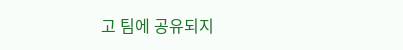고 팀에 공유되지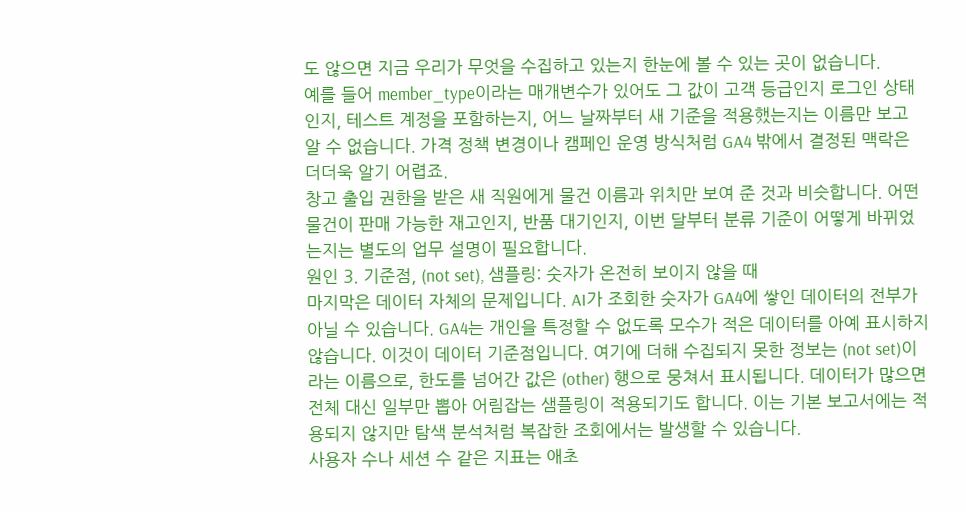도 않으면 지금 우리가 무엇을 수집하고 있는지 한눈에 볼 수 있는 곳이 없습니다.
예를 들어 member_type이라는 매개변수가 있어도 그 값이 고객 등급인지 로그인 상태인지, 테스트 계정을 포함하는지, 어느 날짜부터 새 기준을 적용했는지는 이름만 보고 알 수 없습니다. 가격 정책 변경이나 캠페인 운영 방식처럼 GA4 밖에서 결정된 맥락은 더더욱 알기 어렵죠.
창고 출입 권한을 받은 새 직원에게 물건 이름과 위치만 보여 준 것과 비슷합니다. 어떤 물건이 판매 가능한 재고인지, 반품 대기인지, 이번 달부터 분류 기준이 어떻게 바뀌었는지는 별도의 업무 설명이 필요합니다.
원인 3. 기준점, (not set), 샘플링: 숫자가 온전히 보이지 않을 때
마지막은 데이터 자체의 문제입니다. AI가 조회한 숫자가 GA4에 쌓인 데이터의 전부가 아닐 수 있습니다. GA4는 개인을 특정할 수 없도록 모수가 적은 데이터를 아예 표시하지 않습니다. 이것이 데이터 기준점입니다. 여기에 더해 수집되지 못한 정보는 (not set)이라는 이름으로, 한도를 넘어간 값은 (other) 행으로 뭉쳐서 표시됩니다. 데이터가 많으면 전체 대신 일부만 뽑아 어림잡는 샘플링이 적용되기도 합니다. 이는 기본 보고서에는 적용되지 않지만 탐색 분석처럼 복잡한 조회에서는 발생할 수 있습니다.
사용자 수나 세션 수 같은 지표는 애초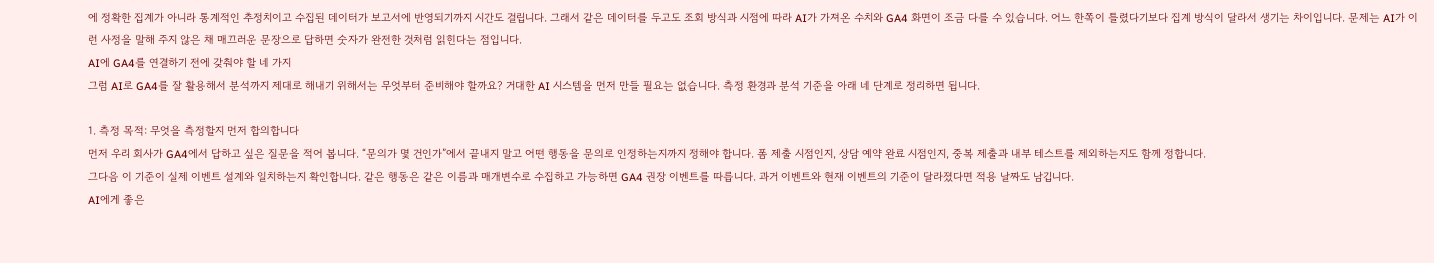에 정확한 집계가 아니라 통계적인 추정치이고 수집된 데이터가 보고서에 반영되기까지 시간도 걸립니다. 그래서 같은 데이터를 두고도 조회 방식과 시점에 따라 AI가 가져온 수치와 GA4 화면이 조금 다를 수 있습니다. 어느 한쪽이 틀렸다기보다 집계 방식이 달라서 생기는 차이입니다. 문제는 AI가 이런 사정을 말해 주지 않은 채 매끄러운 문장으로 답하면 숫자가 완전한 것처럼 읽힌다는 점입니다.
AI에 GA4를 연결하기 전에 갖춰야 할 네 가지
그럼 AI로 GA4를 잘 활용해서 분석까지 제대로 해내기 위해서는 무엇부터 준비해야 할까요? 거대한 AI 시스템을 먼저 만들 필요는 없습니다. 측정 환경과 분석 기준을 아래 네 단계로 정리하면 됩니다.

1. 측정 목적: 무엇을 측정할지 먼저 합의합니다
먼저 우리 회사가 GA4에서 답하고 싶은 질문을 적어 봅니다. “문의가 몇 건인가”에서 끝내지 말고 어떤 행동을 문의로 인정하는지까지 정해야 합니다. 폼 제출 시점인지, 상담 예약 완료 시점인지, 중복 제출과 내부 테스트를 제외하는지도 함께 정합니다.
그다음 이 기준이 실제 이벤트 설계와 일치하는지 확인합니다. 같은 행동은 같은 이름과 매개변수로 수집하고 가능하면 GA4 권장 이벤트를 따릅니다. 과거 이벤트와 현재 이벤트의 기준이 달라졌다면 적용 날짜도 남깁니다.
AI에게 좋은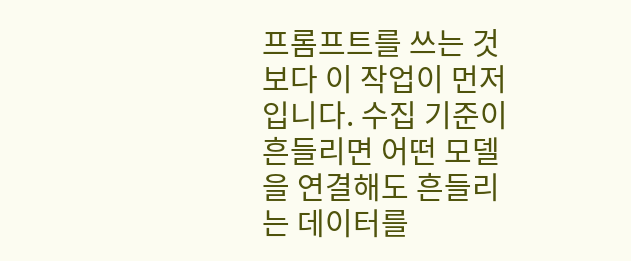프롬프트를 쓰는 것보다 이 작업이 먼저입니다. 수집 기준이 흔들리면 어떤 모델을 연결해도 흔들리는 데이터를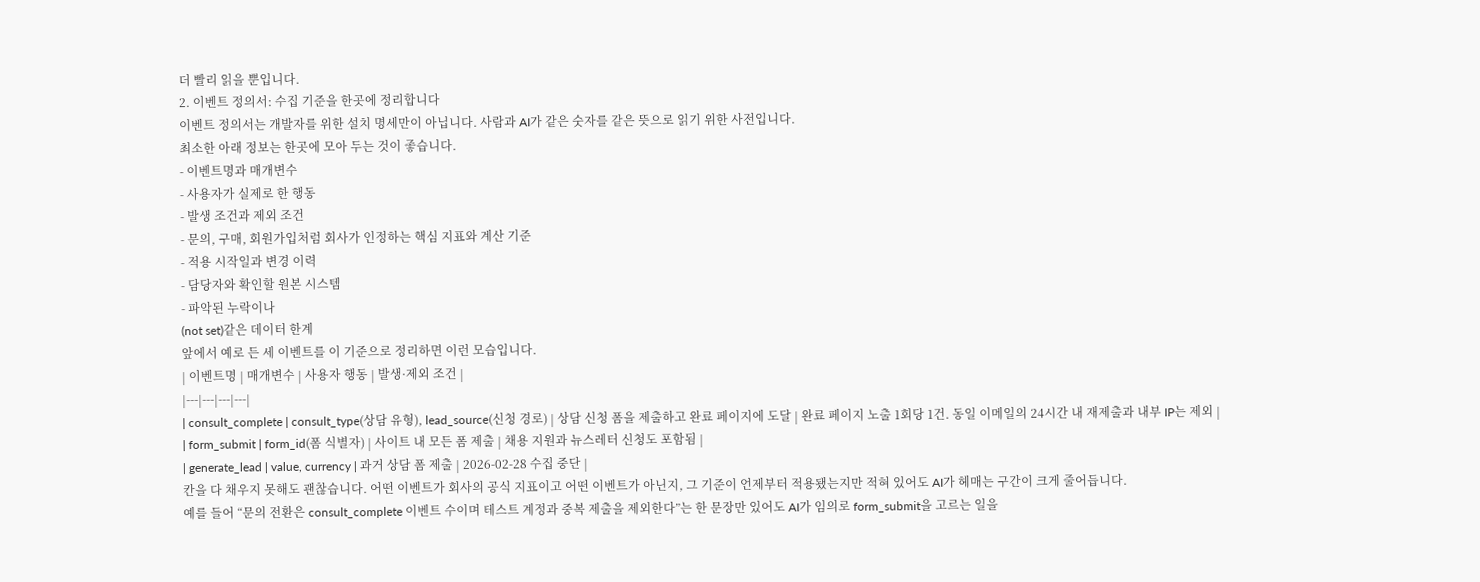더 빨리 읽을 뿐입니다.
2. 이벤트 정의서: 수집 기준을 한곳에 정리합니다
이벤트 정의서는 개발자를 위한 설치 명세만이 아닙니다. 사람과 AI가 같은 숫자를 같은 뜻으로 읽기 위한 사전입니다.
최소한 아래 정보는 한곳에 모아 두는 것이 좋습니다.
- 이벤트명과 매개변수
- 사용자가 실제로 한 행동
- 발생 조건과 제외 조건
- 문의, 구매, 회원가입처럼 회사가 인정하는 핵심 지표와 계산 기준
- 적용 시작일과 변경 이력
- 담당자와 확인할 원본 시스템
- 파악된 누락이나
(not set)같은 데이터 한계
앞에서 예로 든 세 이벤트를 이 기준으로 정리하면 이런 모습입니다.
| 이벤트명 | 매개변수 | 사용자 행동 | 발생·제외 조건 |
|---|---|---|---|
| consult_complete | consult_type(상담 유형), lead_source(신청 경로) | 상담 신청 폼을 제출하고 완료 페이지에 도달 | 완료 페이지 노출 1회당 1건. 동일 이메일의 24시간 내 재제출과 내부 IP는 제외 |
| form_submit | form_id(폼 식별자) | 사이트 내 모든 폼 제출 | 채용 지원과 뉴스레터 신청도 포함됨 |
| generate_lead | value, currency | 과거 상담 폼 제출 | 2026-02-28 수집 중단 |
칸을 다 채우지 못해도 괜찮습니다. 어떤 이벤트가 회사의 공식 지표이고 어떤 이벤트가 아닌지, 그 기준이 언제부터 적용됐는지만 적혀 있어도 AI가 헤매는 구간이 크게 줄어듭니다.
예를 들어 “문의 전환은 consult_complete 이벤트 수이며 테스트 계정과 중복 제출을 제외한다”는 한 문장만 있어도 AI가 임의로 form_submit을 고르는 일을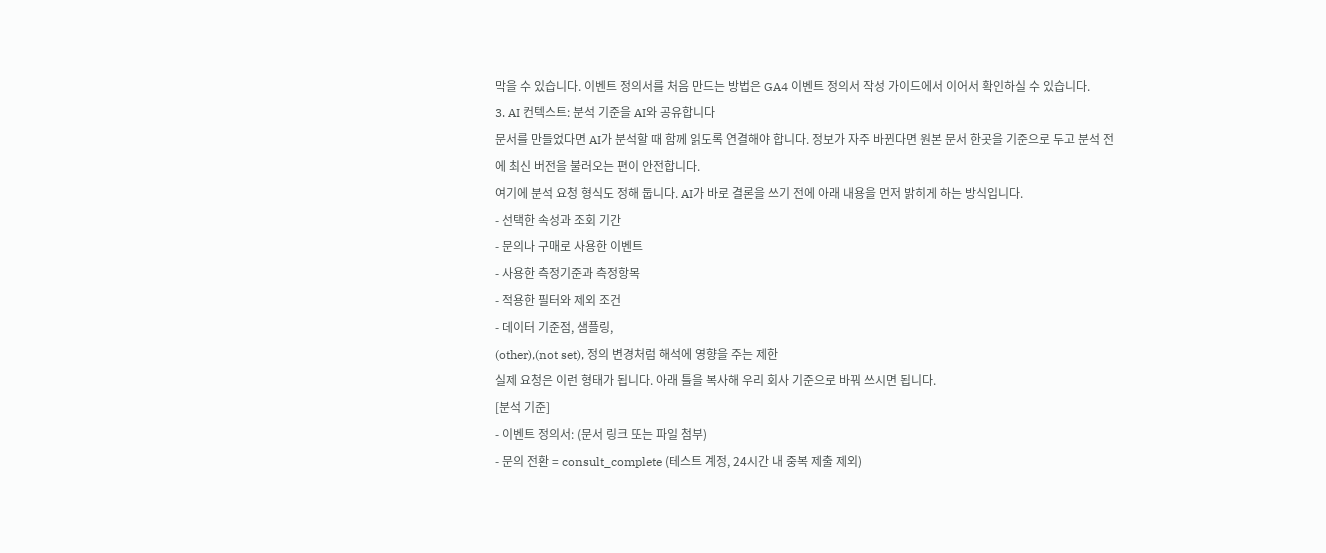막을 수 있습니다. 이벤트 정의서를 처음 만드는 방법은 GA4 이벤트 정의서 작성 가이드에서 이어서 확인하실 수 있습니다.
3. AI 컨텍스트: 분석 기준을 AI와 공유합니다
문서를 만들었다면 AI가 분석할 때 함께 읽도록 연결해야 합니다. 정보가 자주 바뀐다면 원본 문서 한곳을 기준으로 두고 분석 전에 최신 버전을 불러오는 편이 안전합니다.
여기에 분석 요청 형식도 정해 둡니다. AI가 바로 결론을 쓰기 전에 아래 내용을 먼저 밝히게 하는 방식입니다.
- 선택한 속성과 조회 기간
- 문의나 구매로 사용한 이벤트
- 사용한 측정기준과 측정항목
- 적용한 필터와 제외 조건
- 데이터 기준점, 샘플링,
(other),(not set), 정의 변경처럼 해석에 영향을 주는 제한
실제 요청은 이런 형태가 됩니다. 아래 틀을 복사해 우리 회사 기준으로 바꿔 쓰시면 됩니다.
[분석 기준]
- 이벤트 정의서: (문서 링크 또는 파일 첨부)
- 문의 전환 = consult_complete (테스트 계정, 24시간 내 중복 제출 제외)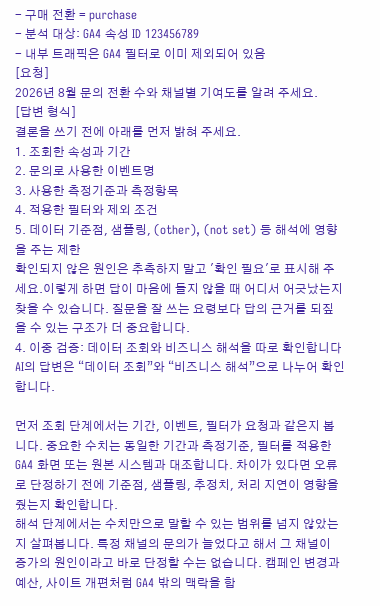- 구매 전환 = purchase
- 분석 대상: GA4 속성 ID 123456789
- 내부 트래픽은 GA4 필터로 이미 제외되어 있음
[요청]
2026년 8월 문의 전환 수와 채널별 기여도를 알려 주세요.
[답변 형식]
결론을 쓰기 전에 아래를 먼저 밝혀 주세요.
1. 조회한 속성과 기간
2. 문의로 사용한 이벤트명
3. 사용한 측정기준과 측정항목
4. 적용한 필터와 제외 조건
5. 데이터 기준점, 샘플링, (other), (not set) 등 해석에 영향을 주는 제한
확인되지 않은 원인은 추측하지 말고 '확인 필요'로 표시해 주세요.이렇게 하면 답이 마음에 들지 않을 때 어디서 어긋났는지 찾을 수 있습니다. 질문을 잘 쓰는 요령보다 답의 근거를 되짚을 수 있는 구조가 더 중요합니다.
4. 이중 검증: 데이터 조회와 비즈니스 해석을 따로 확인합니다
AI의 답변은 “데이터 조회”와 “비즈니스 해석”으로 나누어 확인합니다.

먼저 조회 단계에서는 기간, 이벤트, 필터가 요청과 같은지 봅니다. 중요한 수치는 동일한 기간과 측정기준, 필터를 적용한 GA4 화면 또는 원본 시스템과 대조합니다. 차이가 있다면 오류로 단정하기 전에 기준점, 샘플링, 추정치, 처리 지연이 영향을 줬는지 확인합니다.
해석 단계에서는 수치만으로 말할 수 있는 범위를 넘지 않았는지 살펴봅니다. 특정 채널의 문의가 늘었다고 해서 그 채널이 증가의 원인이라고 바로 단정할 수는 없습니다. 캠페인 변경과 예산, 사이트 개편처럼 GA4 밖의 맥락을 함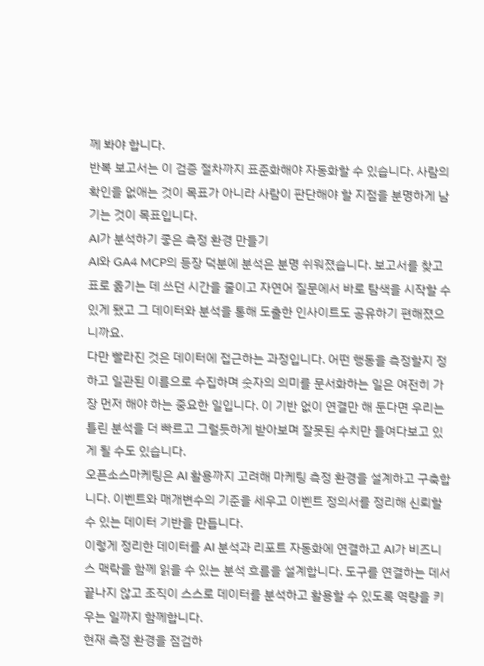께 봐야 합니다.
반복 보고서는 이 검증 절차까지 표준화해야 자동화할 수 있습니다. 사람의 확인을 없애는 것이 목표가 아니라 사람이 판단해야 할 지점을 분명하게 남기는 것이 목표입니다.
AI가 분석하기 좋은 측정 환경 만들기
AI와 GA4 MCP의 등장 덕분에 분석은 분명 쉬워졌습니다. 보고서를 찾고 표로 옮기는 데 쓰던 시간을 줄이고 자연어 질문에서 바로 탐색을 시작할 수 있게 됐고 그 데이터와 분석을 통해 도출한 인사이트도 공유하기 편해졌으니까요.
다만 빨라진 것은 데이터에 접근하는 과정입니다. 어떤 행동을 측정할지 정하고 일관된 이름으로 수집하며 숫자의 의미를 문서화하는 일은 여전히 가장 먼저 해야 하는 중요한 일입니다. 이 기반 없이 연결만 해 둔다면 우리는 틀린 분석을 더 빠르고 그럴듯하게 받아보며 잘못된 수치만 들여다보고 있게 될 수도 있습니다.
오픈소스마케팅은 AI 활용까지 고려해 마케팅 측정 환경을 설계하고 구축합니다. 이벤트와 매개변수의 기준을 세우고 이벤트 정의서를 정리해 신뢰할 수 있는 데이터 기반을 만듭니다.
이렇게 정리한 데이터를 AI 분석과 리포트 자동화에 연결하고 AI가 비즈니스 맥락을 함께 읽을 수 있는 분석 흐름을 설계합니다. 도구를 연결하는 데서 끝나지 않고 조직이 스스로 데이터를 분석하고 활용할 수 있도록 역량을 키우는 일까지 함께합니다.
현재 측정 환경을 점검하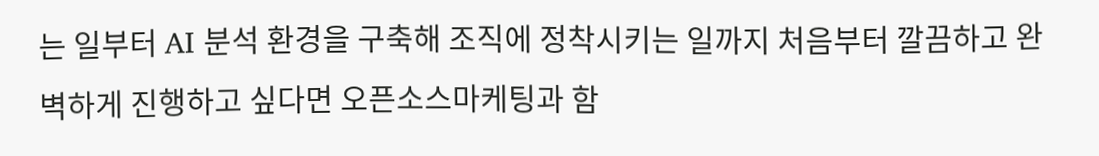는 일부터 AI 분석 환경을 구축해 조직에 정착시키는 일까지 처음부터 깔끔하고 완벽하게 진행하고 싶다면 오픈소스마케팅과 함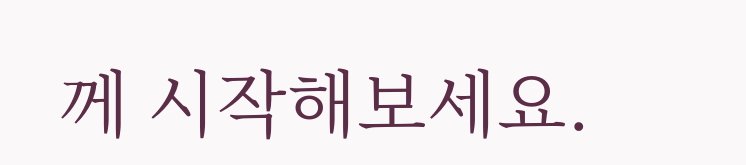께 시작해보세요.